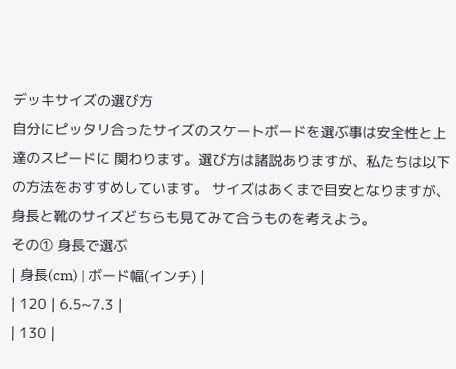デッキサイズの選び方
自分にピッタリ合ったサイズのスケートボードを選ぶ事は安全性と上達のスピードに 関わります。選び方は諸説ありますが、私たちは以下の方法をおすすめしています。 サイズはあくまで目安となりますが、身長と靴のサイズどちらも見てみて合うものを考えよう。
その① 身長で選ぶ
| 身長(cm) | ボード幅(インチ) |
| 120 | 6.5~7.3 |
| 130 |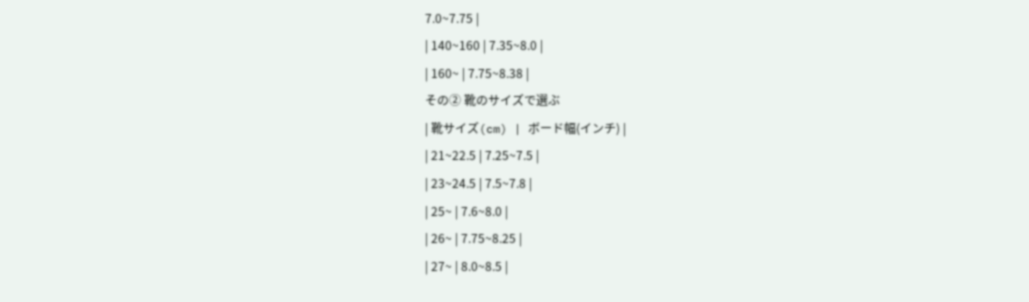7.0~7.75 |
| 140~160 | 7.35~8.0 |
| 160~ | 7.75~8.38 |
その② 靴のサイズで選ぶ
| 靴サイズ(cm) | ボード幅(インチ) |
| 21~22.5 | 7.25~7.5 |
| 23~24.5 | 7.5~7.8 |
| 25~ | 7.6~8.0 |
| 26~ | 7.75~8.25 |
| 27~ | 8.0~8.5 |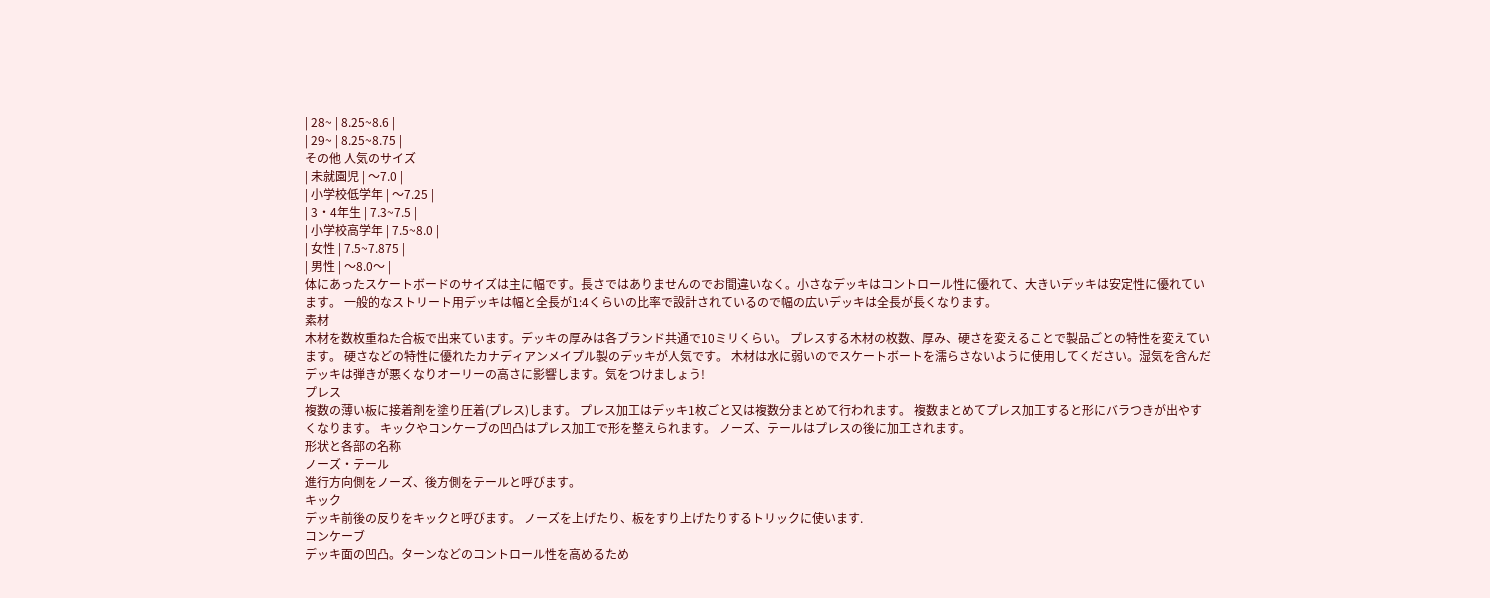| 28~ | 8.25~8.6 |
| 29~ | 8.25~8.75 |
その他 人気のサイズ
| 未就園児 | 〜7.0 |
| 小学校低学年 | 〜7.25 |
| 3・4年生 | 7.3~7.5 |
| 小学校高学年 | 7.5~8.0 |
| 女性 | 7.5~7.875 |
| 男性 | 〜8.0〜 |
体にあったスケートボードのサイズは主に幅です。長さではありませんのでお間違いなく。小さなデッキはコントロール性に優れて、大きいデッキは安定性に優れています。 一般的なストリート用デッキは幅と全長が1:4くらいの比率で設計されているので幅の広いデッキは全長が長くなります。
素材
木材を数枚重ねた合板で出来ています。デッキの厚みは各ブランド共通で10ミリくらい。 プレスする木材の枚数、厚み、硬さを変えることで製品ごとの特性を変えています。 硬さなどの特性に優れたカナディアンメイプル製のデッキが人気です。 木材は水に弱いのでスケートボートを濡らさないように使用してください。湿気を含んだデッキは弾きが悪くなりオーリーの高さに影響します。気をつけましょう!
プレス
複数の薄い板に接着剤を塗り圧着(プレス)します。 プレス加工はデッキ1枚ごと又は複数分まとめて行われます。 複数まとめてプレス加工すると形にバラつきが出やすくなります。 キックやコンケーブの凹凸はプレス加工で形を整えられます。 ノーズ、テールはプレスの後に加工されます。
形状と各部の名称
ノーズ・テール
進行方向側をノーズ、後方側をテールと呼びます。
キック
デッキ前後の反りをキックと呼びます。 ノーズを上げたり、板をすり上げたりするトリックに使います.
コンケーブ
デッキ面の凹凸。ターンなどのコントロール性を高めるため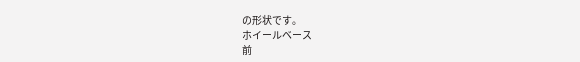の形状です。
ホイールベース
前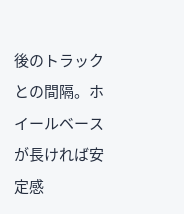後のトラックとの間隔。ホイールベースが長ければ安定感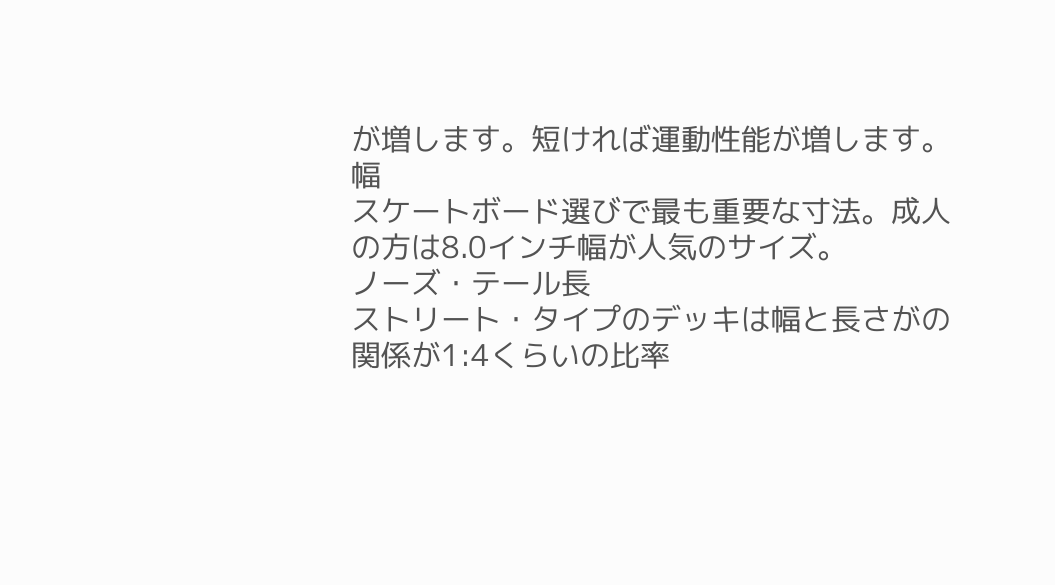が増します。短ければ運動性能が増します。
幅
スケートボード選びで最も重要な寸法。成人の方は8.0インチ幅が人気のサイズ。
ノーズ・テール長
ストリート・タイプのデッキは幅と長さがの関係が1:4くらいの比率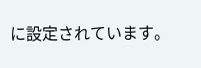に設定されています。